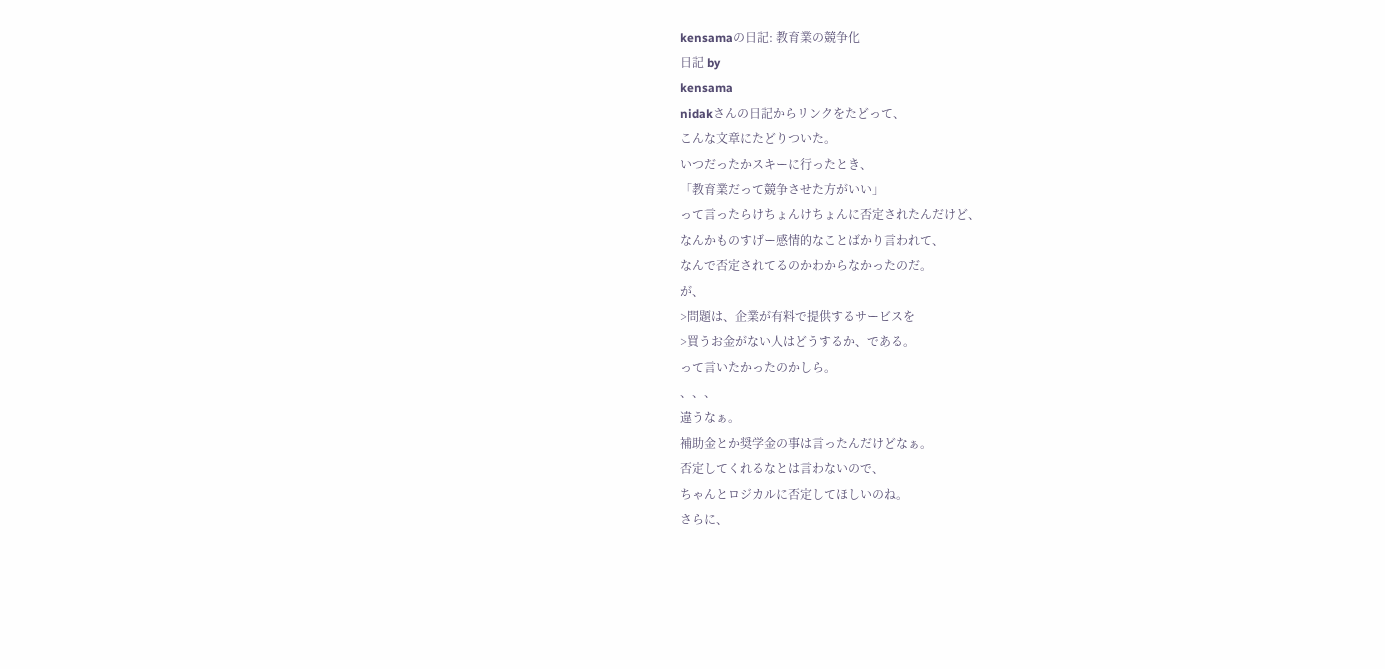kensamaの日記: 教育業の競争化
日記 by
kensama
nidakさんの日記からリンクをたどって、
こんな文章にたどりついた。
いつだったかスキーに行ったとき、
「教育業だって競争させた方がいい」
って言ったらけちょんけちょんに否定されたんだけど、
なんかものすげー感情的なことばかり言われて、
なんで否定されてるのかわからなかったのだ。
が、
>問題は、企業が有料で提供するサービスを
>買うお金がない人はどうするか、である。
って言いたかったのかしら。
、、、
違うなぁ。
補助金とか奨学金の事は言ったんだけどなぁ。
否定してくれるなとは言わないので、
ちゃんとロジカルに否定してほしいのね。
さらに、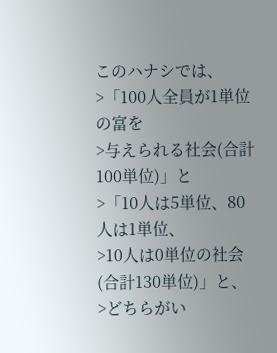このハナシでは、
>「100人全員が1単位の富を
>与えられる社会(合計100単位)」と
>「10人は5単位、80人は1単位、
>10人は0単位の社会(合計130単位)」と、
>どちらがい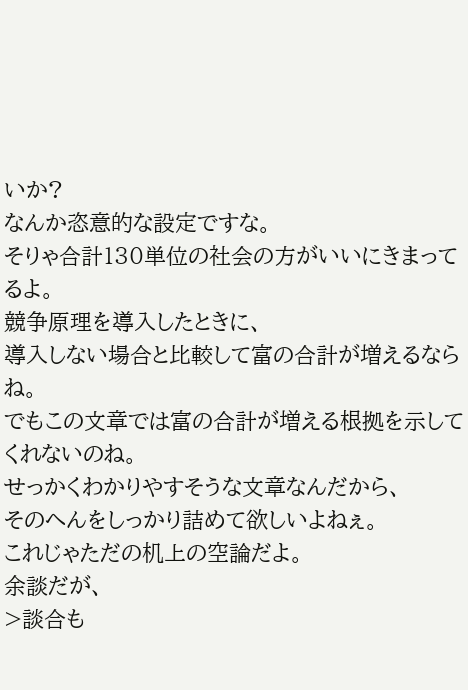いか?
なんか恣意的な設定ですな。
そりゃ合計130単位の社会の方がいいにきまってるよ。
競争原理を導入したときに、
導入しない場合と比較して富の合計が増えるならね。
でもこの文章では富の合計が増える根拠を示してくれないのね。
せっかくわかりやすそうな文章なんだから、
そのへんをしっかり詰めて欲しいよねぇ。
これじゃただの机上の空論だよ。
余談だが、
>談合も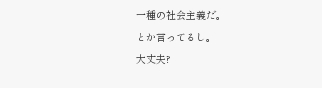一種の社会主義だ。
とか言ってるし。
大丈夫?